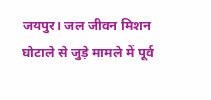जयपुर। जल जीवन मिशन घोटाले से जुड़े मामले में पूर्व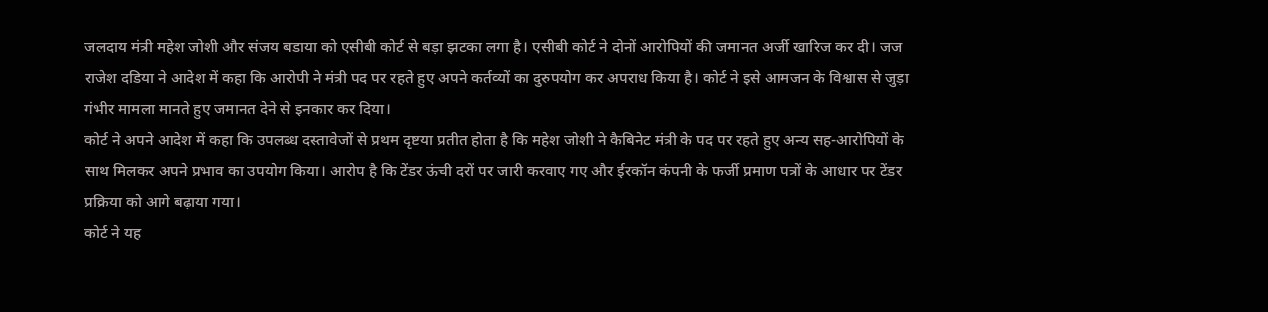जलदाय मंत्री महेश जोशी और संजय बडाया को एसीबी कोर्ट से बड़ा झटका लगा है। एसीबी कोर्ट ने दोनों आरोपियों की जमानत अर्जी खारिज कर दी। जज राजेश दडिया ने आदेश में कहा कि आरोपी ने मंत्री पद पर रहते हुए अपने कर्तव्यों का दुरुपयोग कर अपराध किया है। कोर्ट ने इसे आमजन के विश्वास से जुड़ा गंभीर मामला मानते हुए जमानत देने से इनकार कर दिया।
कोर्ट ने अपने आदेश में कहा कि उपलब्ध दस्तावेजों से प्रथम दृष्टया प्रतीत होता है कि महेश जोशी ने कैबिनेट मंत्री के पद पर रहते हुए अन्य सह-आरोपियों के साथ मिलकर अपने प्रभाव का उपयोग किया। आरोप है कि टेंडर ऊंची दरों पर जारी करवाए गए और ईरकॉन कंपनी के फर्जी प्रमाण पत्रों के आधार पर टेंडर प्रक्रिया को आगे बढ़ाया गया।
कोर्ट ने यह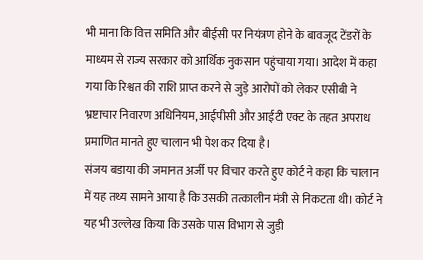भी माना कि वित्त समिति और बीईसी पर नियंत्रण होने के बावजूद टेंडरों के माध्यम से राज्य सरकार को आर्थिक नुकसान पहुंचाया गया। आदेश में कहा गया कि रिश्वत की राशि प्राप्त करने से जुड़े आरोपों को लेकर एसीबी ने भ्रष्टाचार निवारण अधिनियम, आईपीसी और आईटी एक्ट के तहत अपराध प्रमाणित मानते हुए चालान भी पेश कर दिया है।
संजय बडाया की जमानत अर्जी पर विचार करते हुए कोर्ट ने कहा कि चालान में यह तथ्य सामने आया है कि उसकी तत्कालीन मंत्री से निकटता थी। कोर्ट ने यह भी उल्लेख किया कि उसके पास विभाग से जुड़ी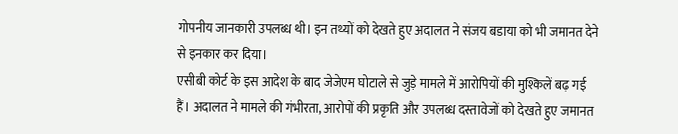गोपनीय जानकारी उपलब्ध थी। इन तथ्यों को देखते हुए अदालत ने संजय बडाया को भी जमानत देने से इनकार कर दिया।
एसीबी कोर्ट के इस आदेश के बाद जेजेएम घोटाले से जुड़े मामले में आरोपियों की मुश्किलें बढ़ गई हैं। अदालत ने मामले की गंभीरता, आरोपों की प्रकृति और उपलब्ध दस्तावेजों को देखते हुए जमानत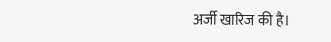अर्जी खारिज की है।